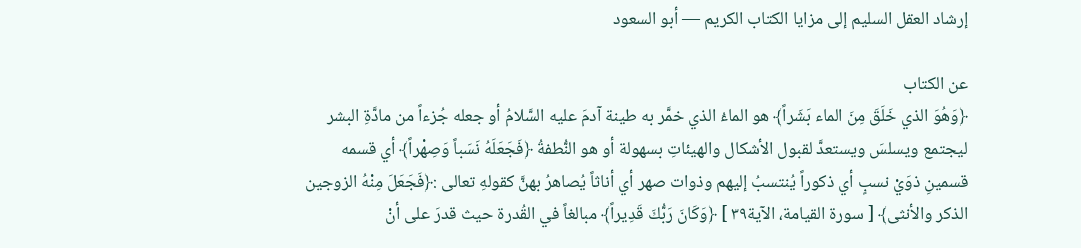إرشاد العقل السليم إلى مزايا الكتاب الكريم — أبو السعود

عن الكتاب
﴿وَهُوَ الذي خَلَقَ مِنَ الماء بَشَراً﴾ هو الماءُ الذي خمَّر به طينة آدمَ عليه السَّلامُ أو جعله جُزءاً من مادَّةِ البشر ليجتمع ويسلسَ ويستعدَّ لقبول الأشكال والهيئاتِ بسهولة أو هو النُّطفةُ ﴿فَجَعَلَهُ نَسَباً وَصِهْراً﴾ أي قسمه قسمينِ ذوَيْ نسبٍ أي ذكوراً يُنتسبُ إليهم وذوات صهر أي أناثاً يُصاهرُ بهنَّ كقولهِ تعالى :﴿فَجَعَلَ مِنْهُ الزوجين الذكر والأنثى﴾ [ سورة القيامة، الآية٣٩ ] ﴿وَكَانَ رَبُّكَ قَدِيراً﴾ مبالغاً في القُدرة حيث قدرَ على أنْ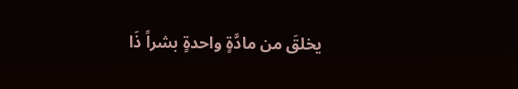يخلقَ من مادَّةٍ واحدةٍ بشراً ذَا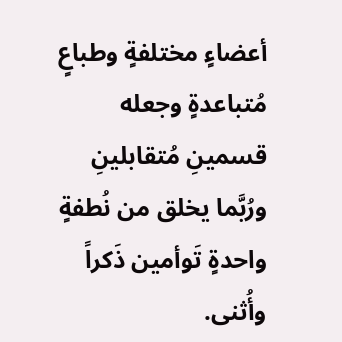أعضاءٍ مختلفةٍ وطباعٍ مُتباعدةٍ وجعله قسمينِ مُتقابلينِ ورُبَّما يخلق من نُطفةٍ واحدةٍ تَوأمين ذَكراً وأُثنى.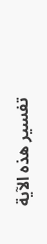تفسير هذه الآية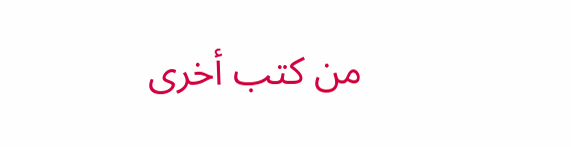من كتب أخرى